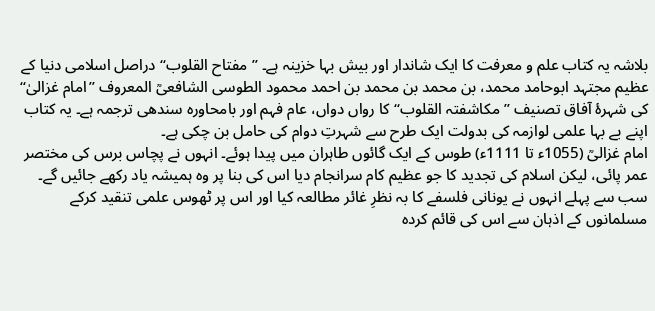بلاشہ یہ کتاب علم و معرفت کا ایک شاندار اور بیش بہا خزینہ ہے۔ ’’مفتاح القلوب‘‘ دراصل اسلامی دنیا کے عظیم مجتہد ابوحامد محمد، بن محمد بن محمد بن احمد محمود الطوسی الشافعیؒ المعروف ’’امام غزالیٰ‘‘ کی شہرۂ آفاق تصنیف ’’مکاشفتہ القلوب‘‘ کا رواں دواں، عام فہم اور بامحاورہ سندھی ترجمہ ہے۔ یہ کتاب اپنے بے بہا علمی لوازمہ کی بدولت ایک طرح سے شہرتِ دوام کی حامل بن چکی ہے۔
امام غزالیؒ (1055ء تا 1111ء) طوس کے ایک گائوں طاہران میں پیدا ہوئے۔ انہوں نے پچاس برس کی مختصر عمر پائی، لیکن اسلام کی تجدید کا جو عظیم کام سرانجام دیا اس کی بنا پر وہ ہمیشہ یاد رکھے جائیں گے۔ سب سے پہلے انہوں نے یونانی فلسفے کا بہ نظرِ غائر مطالعہ کیا اور اس پر ٹھوس علمی تنقید کرکے مسلمانوں کے اذہان سے اس کی قائم کردہ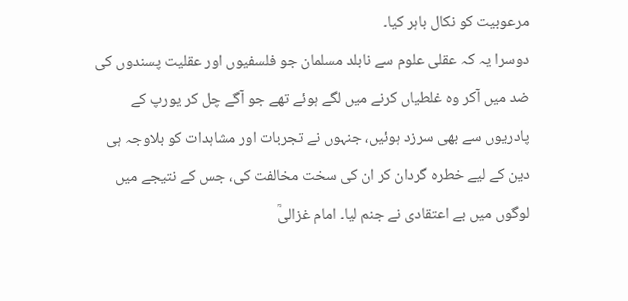مرعوبیت کو نکال باہر کیا۔
دوسرا یہ کہ عقلی علوم سے نابلد مسلمان جو فلسفیوں اور عقلیت پسندوں کی ضد میں آکر وہ غلطیاں کرنے میں لگے ہوئے تھے جو آگے چل کر یورپ کے پادریوں سے بھی سرزد ہوئیں، جنہوں نے تجربات اور مشاہدات کو بلاوجہ ہی دین کے لیے خطرہ گردان کر ان کی سخت مخالفت کی، جس کے نتیجے میں لوگوں میں بے اعتقادی نے جنم لیا۔ امام غزالیؒ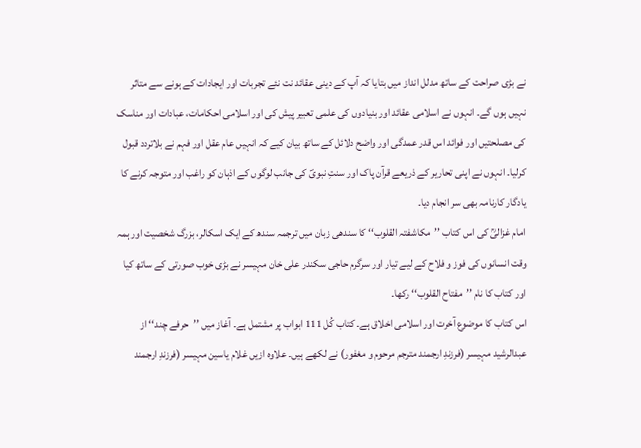نے بڑی صراحت کے ساتھ مدلل انداز میں بتایا کہ آپ کے دینی عقائد نت نئے تجربات اور ایجادات کے ہونے سے متاثر نہیں ہوں گے۔ انہوں نے اسلامی عقائد اور بنیادوں کی علمی تعبیر پیش کی اور اسلامی احکامات، عبادات اور مناسک کی مصلحتیں اور فوائد اس قدر عمدگی اور واضح دلائل کے ساتھ بیان کیے کہ انہیں عام عقل اور فہم نے بلاتردد قبول کرلیا۔ انہوں نے اپنی تحاریر کے ذریعے قرآن پاک اور سنتِ نبویؐ کی جانب لوگوں کے اذہان کو راغب اور متوجہ کرنے کا یادگار کارنامہ بھی سر انجام دیا۔
امام غزالیؒ کی اس کتاب ’’مکاشفتہ القلوب‘‘ کا سندھی زبان میں ترجمہ سندھ کے ایک اسکالر، بزرگ شخصیت اور ہمہ وقت انسانوں کی فوز و فلاح کے لیے تیار اور سرگرم حاجی سکندر علی خان مہیسر نے بڑی خوب صورتی کے ساتھ کیا اور کتاب کا نام ’’مفتاح القلوب‘‘ رکھا۔
اس کتاب کا موضوع آخرت اور اسلامی اخلاق ہے۔ کتاب کُل 111 ابواب پر مشتمل ہے۔ آغاز میں ’’حرفے چند‘‘ از عبدالرشید مہیسر (فرزندِ ارجمند مترجم مرحوم و مغفور) نے لکھے ہیں۔ علاوہ ازیں غلام یاسین مہیسر (فرزندِ ارجمند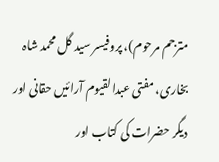مترجم مرحوم)، پروفیسر سید گل محمد شاہ بخاری، مفتی عبدالقیوم آرائیں حقانی اور دیگر حضرات کی کتاب اور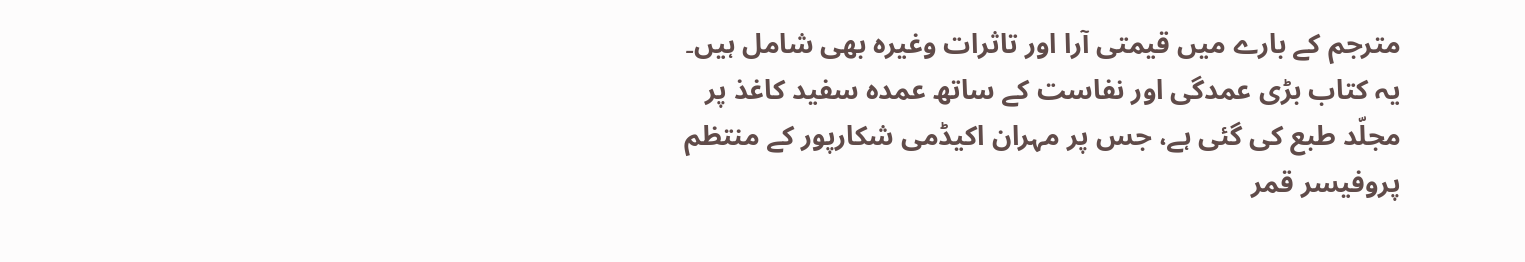مترجم کے بارے میں قیمتی آرا اور تاثرات وغیرہ بھی شامل ہیں۔
یہ کتاب بڑی عمدگی اور نفاست کے ساتھ عمدہ سفید کاغذ پر مجلّد طبع کی گئی ہے، جس پر مہران اکیڈمی شکارپور کے منتظم پروفیسر قمر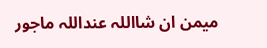میمن ان شااللہ عنداللہ ماجور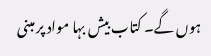ہوں گے۔ کتاب بیش بہا مواد پر مبنی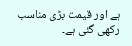ہے اور قیمت بڑی مناسب رکھی گئی ہے۔